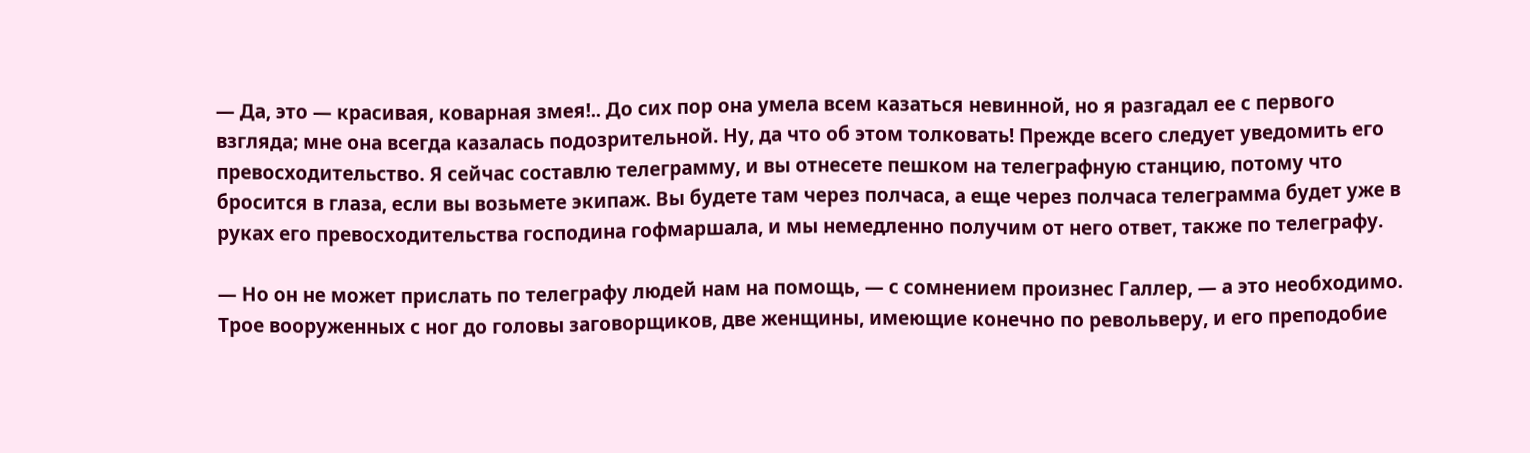— Да, это — красивая, коварная змея!.. До сих пор она умела всем казаться невинной, но я разгадал ее с первого взгляда; мне она всегда казалась подозрительной. Ну, да что об этом толковать! Прежде всего следует уведомить его превосходительство. Я сейчас составлю телеграмму, и вы отнесете пешком на телеграфную станцию, потому что бросится в глаза, если вы возьмете экипаж. Вы будете там через полчаса, а еще через полчаса телеграмма будет уже в руках его превосходительства господина гофмаршала, и мы немедленно получим от него ответ, также по телеграфу.

— Но он не может прислать по телеграфу людей нам на помощь, — с сомнением произнес Галлер, — а это необходимо. Трое вооруженных с ног до головы заговорщиков, две женщины, имеющие конечно по револьверу, и его преподобие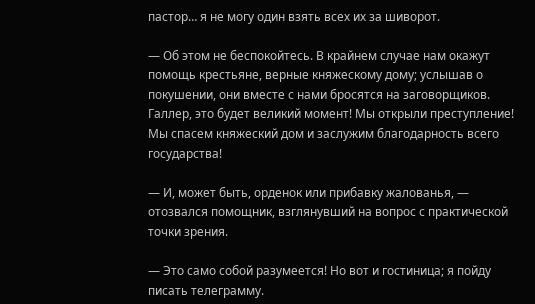пастор… я не могу один взять всех их за шиворот.

— Об этом не беспокойтесь. В крайнем случае нам окажут помощь крестьяне, верные княжескому дому; услышав о покушении, они вместе с нами бросятся на заговорщиков. Галлер, это будет великий момент! Мы открыли преступление! Мы спасем княжеский дом и заслужим благодарность всего государства!

— И, может быть, орденок или прибавку жалованья, — отозвался помощник, взглянувший на вопрос с практической точки зрения.

— Это само собой разумеется! Но вот и гостиница; я пойду писать телеграмму.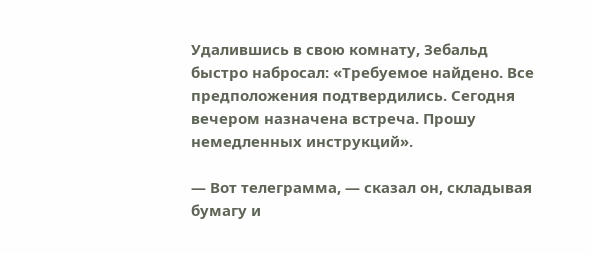Удалившись в свою комнату, Зебальд быстро набросал: «Требуемое найдено. Все предположения подтвердились. Сегодня вечером назначена встреча. Прошу немедленных инструкций».

— Вот телеграмма, — сказал он, складывая бумагу и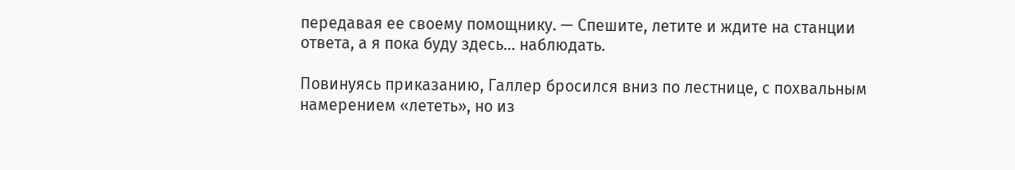передавая ее своему помощнику. — Спешите, летите и ждите на станции ответа, а я пока буду здесь… наблюдать.

Повинуясь приказанию, Галлер бросился вниз по лестнице, с похвальным намерением «лететь», но из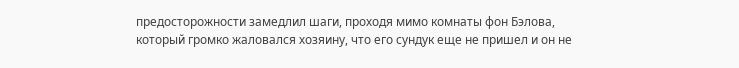предосторожности замедлил шаги, проходя мимо комнаты фон Бэлова, который громко жаловался хозяину, что его сундук еще не пришел и он не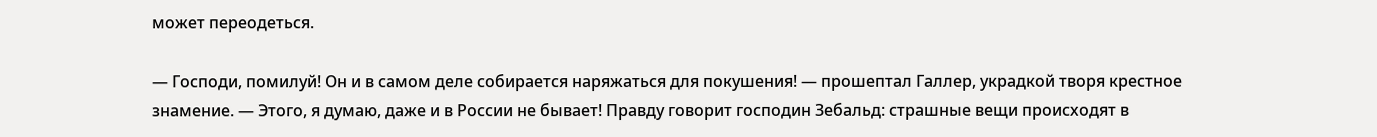может переодеться.

— Господи, помилуй! Он и в самом деле собирается наряжаться для покушения! — прошептал Галлер, украдкой творя крестное знамение. — Этого, я думаю, даже и в России не бывает! Правду говорит господин Зебальд: страшные вещи происходят в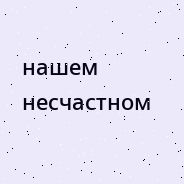нашем несчастном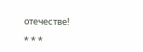отечестве!

* * *